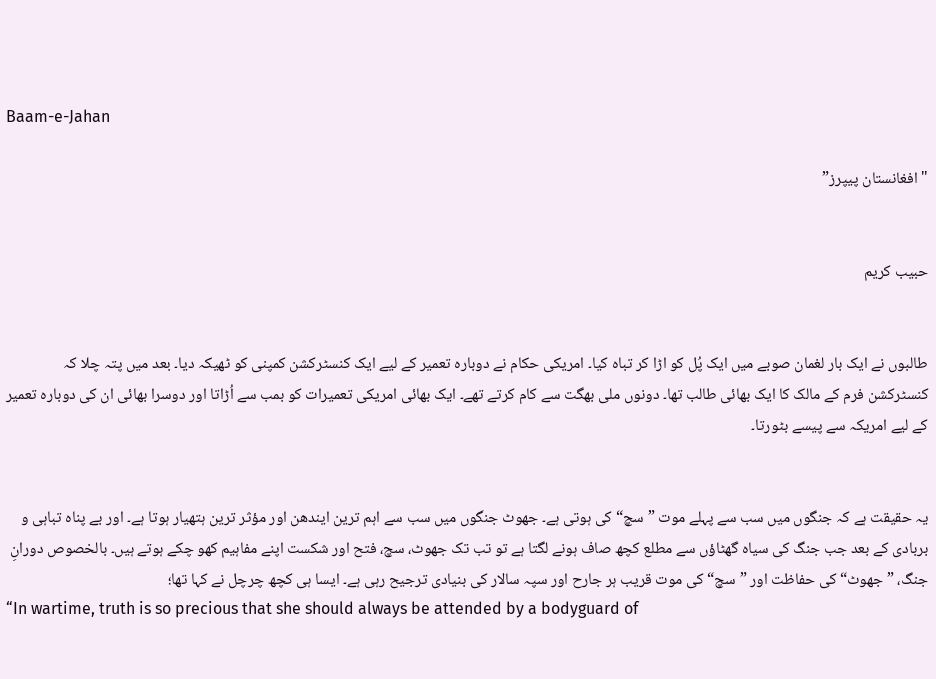Baam-e-Jahan

"افغانستان پیپرز”


حبیب کریم


طالبوں نے ایک بار لغمان صوبے میں ایک پُل کو اڑا کر تباہ کیا۔ امریکی حکام نے دوبارہ تعمیر کے لیے ایک کنسٹرکشن کمپنی کو ٹھیکہ دیا۔ بعد میں پتہ چلا کہ کنسٹرکشن فرم کے مالک کا ایک بھائی طالب تھا۔ دونوں ملی بھگت سے کام کرتے تھے۔ ایک بھائی امریکی تعمیرات کو بمب سے اُڑاتا اور دوسرا بھائی ان کی دوبارہ تعمیر کے لیے امریکہ سے پیسے بٹورتا۔


یہ حقیقت ہے کہ جنگوں میں سب سے پہلے موت ”سچ“ کی ہوتی ہے۔ جھوٹ جنگوں میں سب سے اہم ترین ایندھن اور مؤثر ترین ہتھیار ہوتا ہے۔ اور بے پناہ تباہی و بربادی کے بعد جب جنگ کی سیاہ گھٹاؤں سے مطلع کچھ صاف ہونے لگتا ہے تو تب تک جھوٹ، سچ، فتح اور شکست اپنے مفاہیم کھو چکے ہوتے ہیں۔ بالخصوص دورانِ جنگ، ”جھوٹ“ کی حفاظت اور ”سچ“ کی موت قریب ہر جارح اور سپہ سالار کی بنیادی ترجیح رہی ہے۔ ایسا ہی کچھ چرچل نے کہا تھا؛
“In wartime, truth is so precious that she should always be attended by a bodyguard of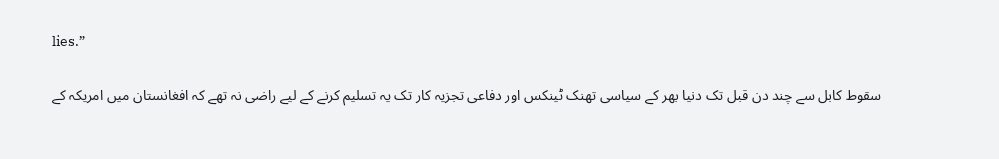lies.”

سقوط کابل سے چند دن قبل تک دنیا بھر کے سیاسی تھنک ٹینکس اور دفاعی تجزیہ کار تک یہ تسلیم کرنے کے لیے راضی نہ تھے کہ افغانستان میں امریکہ کے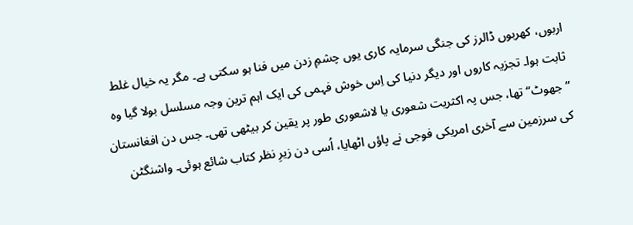اربوں، کھربوں ڈالرز کی جنگی سرمایہ کاری یوں چشمِ زدن میں فنا ہو سکتی ہے۔ مگر یہ خیال غلط ثابت ہوا۔ تجزیہ کاروں اور دیگر دنیا کی اِس خوش فہمی کی ایک اہم ترین وجہ مسلسل بولا گیا وہ ”جھوٹ“ تھا، جس پہ اکثریت شعوری یا لاشعوری طور پر یقین کر بیٹھی تھی۔ جس دن افغانستان کی سرزمین سے آخری امریکی فوجی نے پاؤں اٹھایا، اُسی دن زیرِ نظر کتاب شائع ہوئی۔ واشنگٹن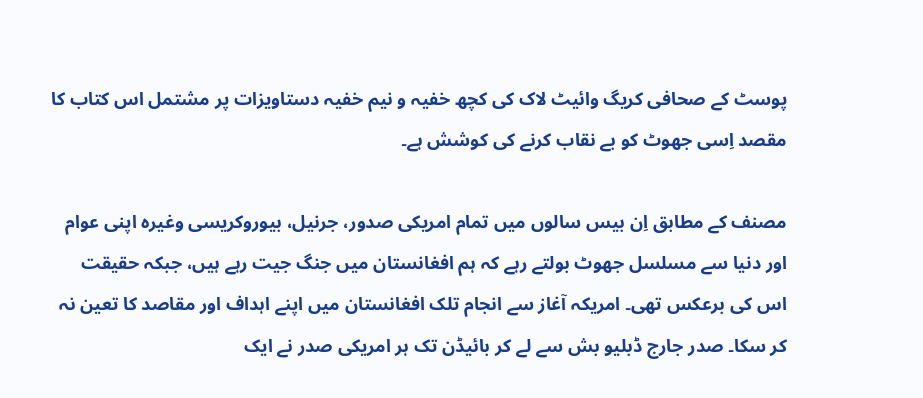پوسٹ کے صحافی کریگ وائیٹ لاک کی کچھ خفیہ و نیم خفیہ دستاویزات پر مشتمل اس کتاب کا مقصد اِسی جھوٹ کو بے نقاب کرنے کی کوشش ہے۔

مصنف کے مطابق اِن بیس سالوں میں تمام امریکی صدور، جرنیل، بیوروکریسی وغیرہ اپنی عوام اور دنیا سے مسلسل جھوٹ بولتے رہے کہ ہم افغانستان میں جنگ جیت رہے ہیں، جبکہ حقیقت اس کی برعکس تھی۔ امریکہ آغاز سے انجام تلک افغانستان میں اپنے اہداف اور مقاصد کا تعین نہ کر سکا۔ صدر جارج ڈبلیو بش سے لے کر بائیڈن تک ہر امریکی صدر نے ایک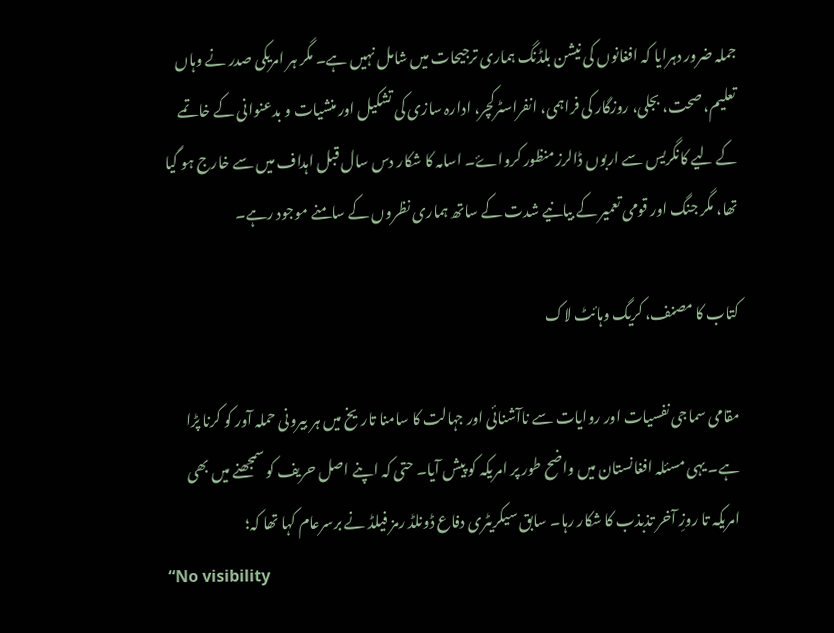جملہ ضرور دہرایا کہ افغانوں کی نیشن بلڈنگ ہماری ترجیحات میں شامل نہیں ہے۔ مگر ہر امریکی صدر نے وہاں تعلیم، صحت، بجلی، روزگار کی فراہمی، انفراسٹرکچر، ادارہ سازی کی تشکیل اور منشیات و بدعنوانی کے خاتمے کے لیے کانگریس سے اربوں ڈالرز منظور کرواۓ۔ اسامہ کا شکار دس سال قبل اہداف میں سے خارج ہو گیا تھا، مگر جنگ اور قومی تعمیر کے بیانیے شدت کے ساتھ ہماری نظروں کے سامنے موجود رہے۔

کتاب کا مصنف، کریگ وہائٹ لاک

مقامی سماجی نفسیات اور روایات سے ناآشنائی اور جہالت کا سامنا تاریخ میں ہر بیرونی حملہ آور کو کرنا پڑا ہے۔ یہی مسئلہ افغانستان میں واضح طور پر امریکہ کو پیش آیا۔ حتی کہ اپنے اصل حریف کو سمجھنے میں بھی امریکہ تا روزِ آخر تذبذب کا شکار رہا۔ سابق سیکریٹری دفاع ڈونلڈ رمز فیلڈ نے برسرعام کہا تھا کہ؛
“No visibility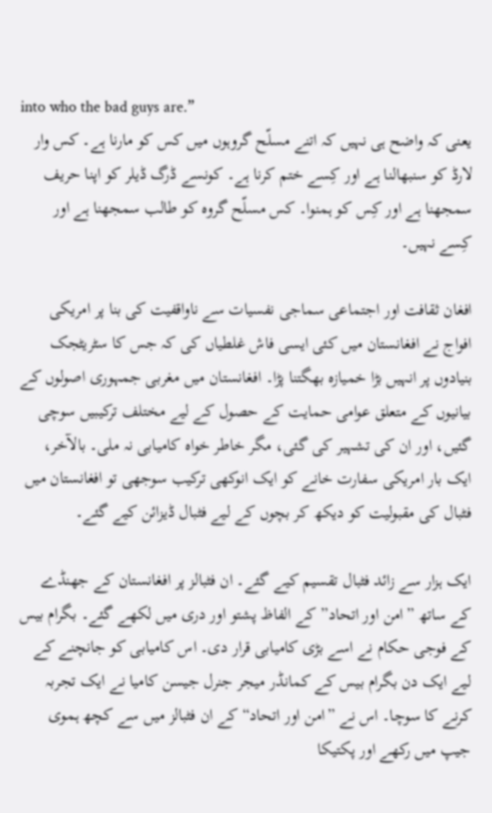into who the bad guys are.”
یعنی کہ واضح ہی نہیں کہ اتنے مسلّح گروہوں میں کس کو مارنا ہے۔ کس وار لارڈ کو سنبھالنا ہے اور کِسے ختم کرنا ہے۔ کونسے ڈرگ ڈیلر کو اپنا حریف سمجھنا ہے اور کِس کو ہمنوا۔ کس مسلّح گروہ کو طالب سمجھنا ہے اور کِسے نہیں۔

افغان ثقافت اور اجتماعی سماجی نفسیات سے ناواقفیت کی بنا پر امریکی افواج نے افغانستان میں کئی ایسی فاش غلطیاں کی کہ جس کا سٹریٹجک بنیادوں پر انہیں بڑا خمیازہ بھگتنا پڑا۔ افغانستان میں مغربی جمہوری اصولوں کے بیانیوں کے متعلق عوامی حمایت کے حصول کے لیے مختلف ترکیبیں سوچی گئیں، اور ان کی تشہیر کی گئی، مگر خاطر خواہ کامیابی نہ ملی۔ بالآخر، ایک بار امریکی سفارت خانے کو ایک انوکھی ترکیب سوجھی تو افغانستان میں فٹبال کی مقبولیت کو دیکھ کر بچوں کے لیے فٹبال ڈیزائن کیے گئے۔

ایک ہزار سے زائد فٹبال تقسیم کیے گئے۔ ان فٹبالز پر افغانستان کے جھنڈے کے ساتھ ”امن اور اتحاد” کے الفاظ پشتو اور دری میں لکھے گئے۔ بگرام بیس کے فوجی حکام نے اسے بڑی کامیابی قرار دی۔ اس کامیابی کو جانچنے کے لیے ایک دن بگرام بیس کے کمانڈر میجر جنرل جیسن کامیا نے ایک تجربہ کرنے کا سوچا۔ اس نے ”امن اور اتحاد“ کے ان فٹبالز میں سے کچھ ہموی جیپ میں رکھے اور پکتیکا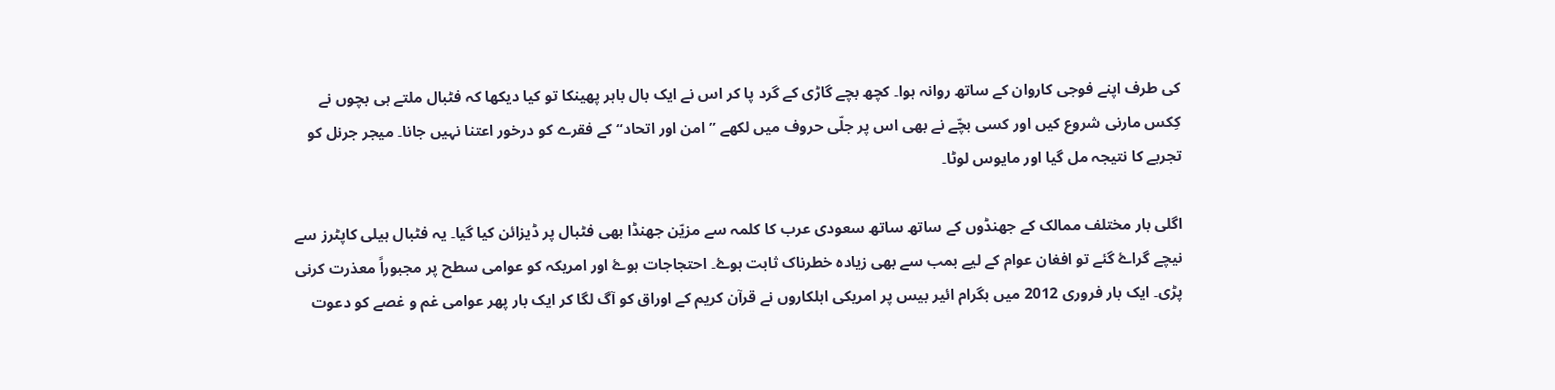کی طرف اپنے فوجی کاروان کے ساتھ روانہ ہوا۔ کچھ بچے گاڑی کے گرد پا کر اس نے ایک بال باہر پھینکا تو کیا دیکھا کہ فٹبال ملتے ہی بچوں نے کِکس مارنی شروع کیں اور کسی بچّے نے بھی اس پر جلّی حروف میں لکھے ”امن اور اتحاد“ کے فقرے کو درخور اعتنا نہیں جانا۔ میجر جرنل کو تجربے کا نتیجہ مل گیا اور مایوس لوٹا۔

اگلی بار مختلف ممالک کے جھنڈوں کے ساتھ ساتھ سعودی عرب کا کلمہ سے مزیّن جھنڈا بھی فٹبال پر ڈیزائن کیا گیا۔ یہ فٹبال ہیلی کاپٹرز سے نیچے گراۓ گئے تو افغان عوام کے لیے بمب سے بھی زیادہ خطرناک ثابت ہوۓ۔ احتجاجات ہوۓ اور امریکہ کو عوامی سطح پر مجبوراً معذرت کرنی پڑی۔ ایک بار فروری 2012 میں بگرام ائیر بیس پر امریکی اہلکاروں نے قرآن کریم کے اوراق کو آگ لگا کر ایک بار پھر عوامی غم و غصے کو دعوت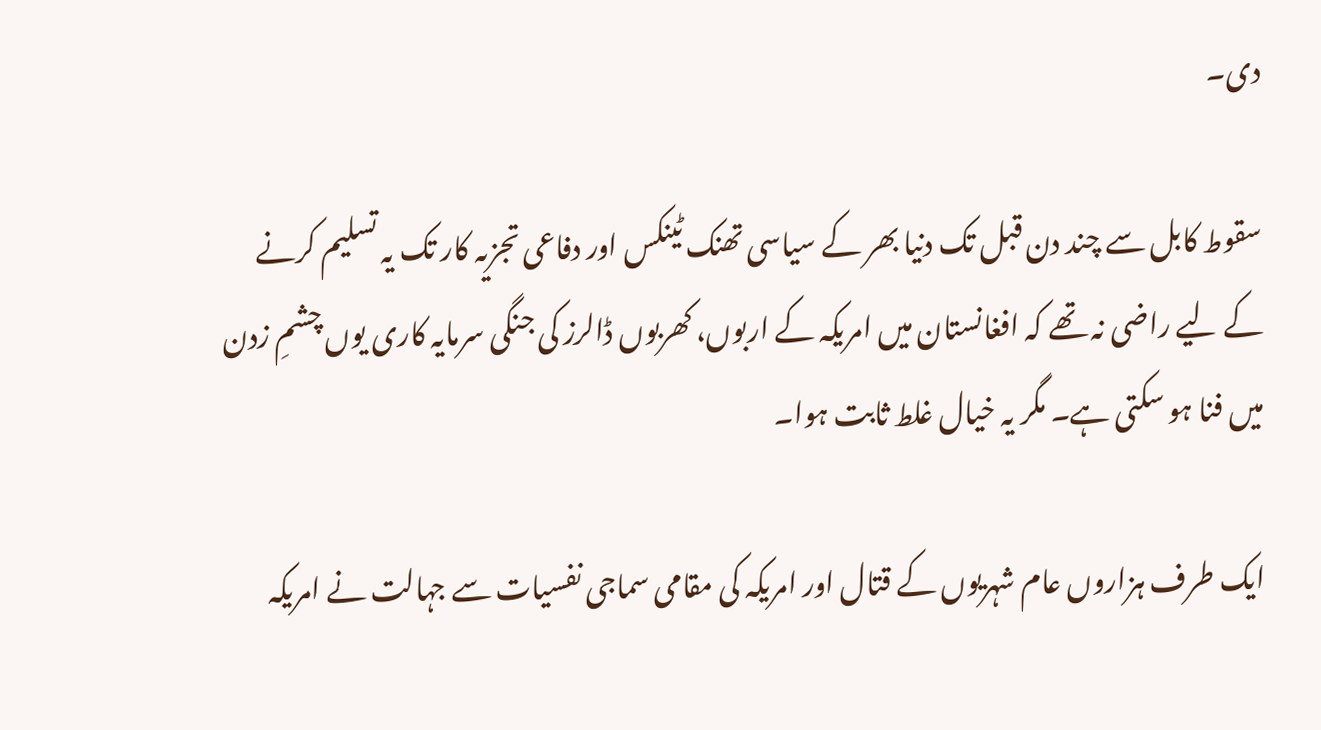دی۔

سقوط کابل سے چند دن قبل تک دنیا بھر کے سیاسی تھنک ٹینکس اور دفاعی تجزیہ کار تک یہ تسلیم کرنے کے لیے راضی نہ تھے کہ افغانستان میں امریکہ کے اربوں، کھربوں ڈالرز کی جنگی سرمایہ کاری یوں چشمِ زدن میں فنا ہو سکتی ہے۔ مگر یہ خیال غلط ثابت ہوا۔

ایک طرف ہزاروں عام شہریوں کے قتال اور امریکہ کی مقامی سماجی نفسیات سے جہالت نے امریکہ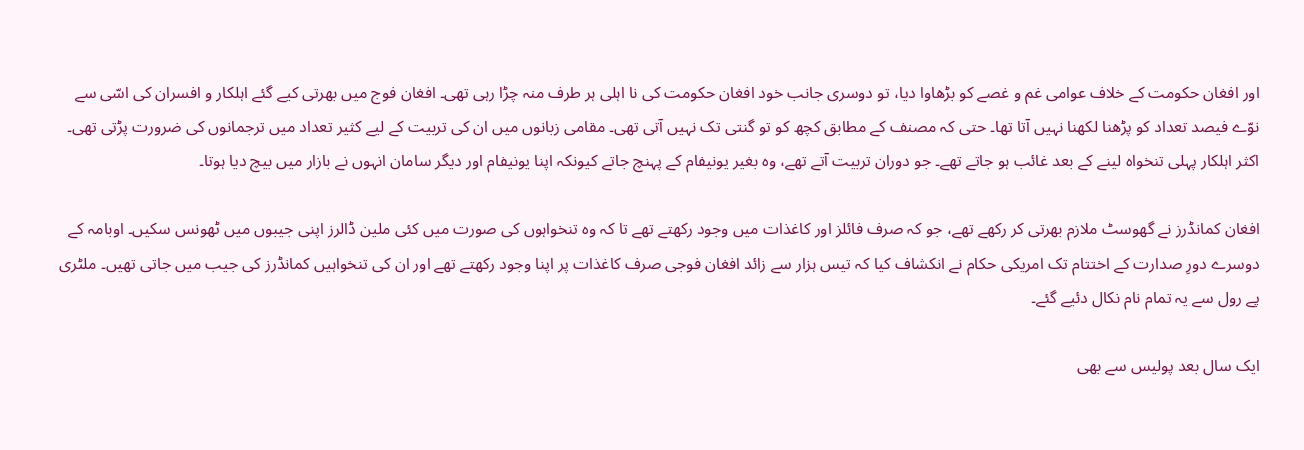اور افغان حکومت کے خلاف عوامی غم و غصے کو بڑھاوا دیا، تو دوسری جانب خود افغان حکومت کی نا اہلی ہر طرف منہ چڑا رہی تھی۔ افغان فوج میں بھرتی کیے گئے اہلکار و افسران کی اسّی سے نوّے فیصد تعداد کو پڑھنا لکھنا نہیں آتا تھا۔ حتی کہ مصنف کے مطابق کچھ کو تو گنتی تک نہیں آتی تھی۔ مقامی زبانوں میں ان کی تربیت کے لیے کثیر تعداد میں ترجمانوں کی ضرورت پڑتی تھی۔ اکثر اہلکار پہلی تنخواہ لینے کے بعد غائب ہو جاتے تھے۔ جو دوران تربیت آتے تھے، وہ بغیر یونیفام کے پہنچ جاتے کیونکہ اپنا یونیفام اور دیگر سامان انہوں نے بازار میں بیچ دیا ہوتا۔

افغان کمانڈرز نے گھوسٹ ملازم بھرتی کر رکھے تھے، جو کہ صرف فائلز اور کاغذات میں وجود رکھتے تھے تا کہ وہ تنخواہوں کی صورت میں کئی ملین ڈالرز اپنی جیبوں میں ٹھونس سکیں۔ اوبامہ کے دوسرے دورِ صدارت کے اختتام تک امریکی حکام نے انکشاف کیا کہ تیس ہزار سے زائد افغان فوجی صرف کاغذات پر اپنا وجود رکھتے تھے اور ان کی تنخواہیں کمانڈرز کی جیب میں جاتی تھیں۔ ملٹری پے رول سے یہ تمام نام نکال دئیے گئے۔

ایک سال بعد پولیس سے بھی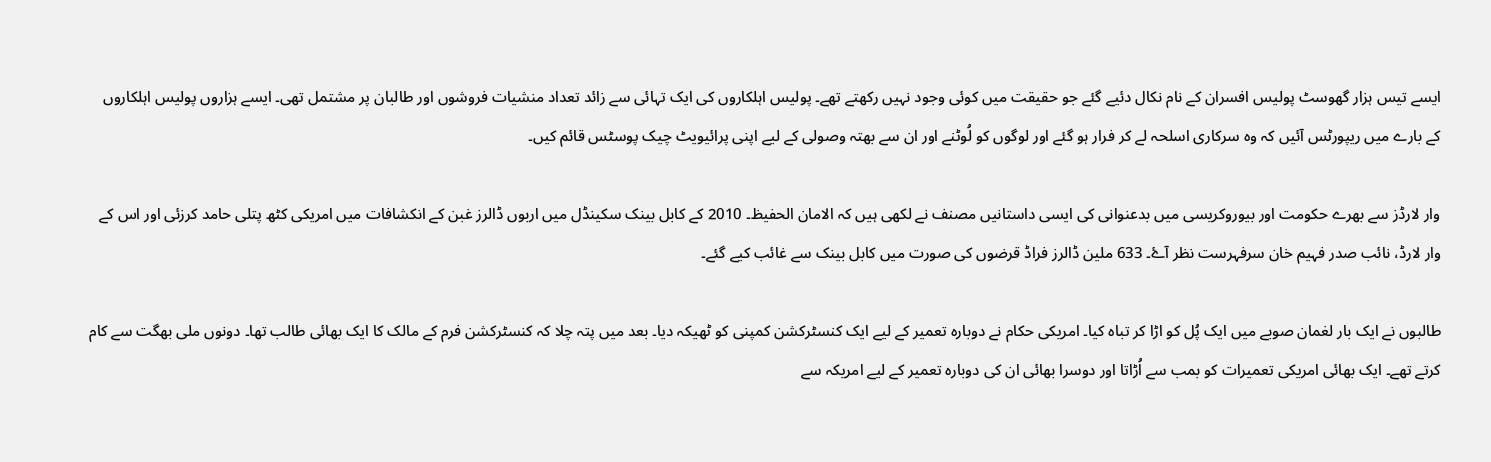ایسے تیس ہزار گھوسٹ پولیس افسران کے نام نکال دئیے گئے جو حقیقت میں کوئی وجود نہیں رکھتے تھے۔ پولیس اہلکاروں کی ایک تہائی سے زائد تعداد منشیات فروشوں اور طالبان پر مشتمل تھی۔ ایسے ہزاروں پولیس اہلکاروں کے بارے میں ریپورٹس آئیں کہ وہ سرکاری اسلحہ لے کر فرار ہو گئے اور لوگوں کو لُوٹنے اور ان سے بھتہ وصولی کے لیے اپنی پرائیویٹ چیک پوسٹس قائم کیں۔

وار لارڈز سے بھرے حکومت اور بیوروکریسی میں بدعنوانی کی ایسی داستانیں مصنف نے لکھی ہیں کہ الامان الحفیظ۔ 2010 کے کابل بینک سکینڈل میں اربوں ڈالرز غبن کے انکشافات میں امریکی کٹھ پتلی حامد کرزئی اور اس کے وار لارڈ، نائب صدر فہیم خان سرفہرست نظر آۓ۔ 633 ملین ڈالرز فراڈ قرضوں کی صورت میں کابل بینک سے غائب کیے گئے۔

طالبوں نے ایک بار لغمان صوبے میں ایک پُل کو اڑا کر تباہ کیا۔ امریکی حکام نے دوبارہ تعمیر کے لیے ایک کنسٹرکشن کمپنی کو ٹھیکہ دیا۔ بعد میں پتہ چلا کہ کنسٹرکشن فرم کے مالک کا ایک بھائی طالب تھا۔ دونوں ملی بھگت سے کام کرتے تھے۔ ایک بھائی امریکی تعمیرات کو بمب سے اُڑاتا اور دوسرا بھائی ان کی دوبارہ تعمیر کے لیے امریکہ سے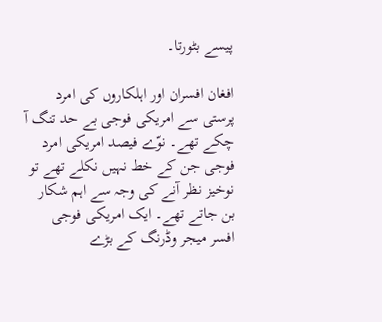پیسے بٹورتا۔

افغان افسران اور اہلکاروں کی امرد پرستی سے امریکی فوجی بے حد تنگ آ چکے تھے۔ نوّے فیصد امریکی امرد فوجی جن کے خط نہیں نکلے تھے تو نوخیز نظر آنے کی وجہ سے اہم شکار بن جاتے تھے۔ ایک امریکی فوجی افسر میجر وڈرنگ کے بڑے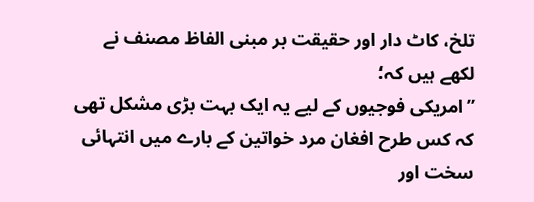تلخ، کاٹ دار اور حقیقت بر مبنی الفاظ مصنف نے لکھے ہیں کہ؛
”امریکی فوجیوں کے لیے یہ ایک بہت بڑی مشکل تھی کہ کس طرح افغان مرد خواتین کے بارے میں انتہائی سخت اور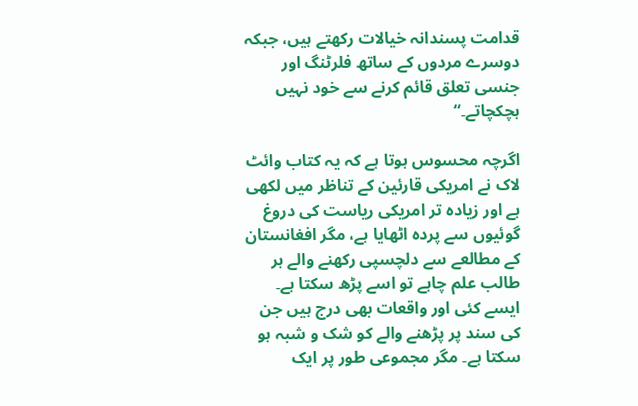قدامت پسندانہ خیالات رکھتے ہیں، جبکہ دوسرے مردوں کے ساتھ فلرٹنگ اور جنسی تعلق قائم کرنے سے خود نہیں ہچکچاتے۔“

اگرچہ محسوس ہوتا ہے کہ یہ کتاب وائٹ لاک نے امریکی قارئین کے تناظر میں لکھی ہے اور زیادہ تر امریکی ریاست کی دروغ گوئیوں سے پردہ اٹھایا ہے، مگر افغانستان کے مطالعے سے دلچسپی رکھنے والے ہر طالب علم چاہے تو اسے پڑھ سکتا ہے۔ ایسے کئی اور واقعات بھی درج ہیں جن کی سند پر پڑھنے والے کو شک و شبہ ہو سکتا ہے۔ مگر مجموعی طور پر ایک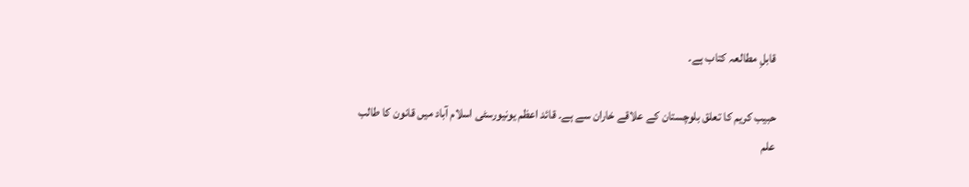قابلِ مطالعہ کتاب ہے۔

حبیب کریم کا تعلق بلوچستان کے علاقے خاران سے ہے۔ قائد اعظم یونیورسٹی اسلام آباد میں قانون کا طالب علم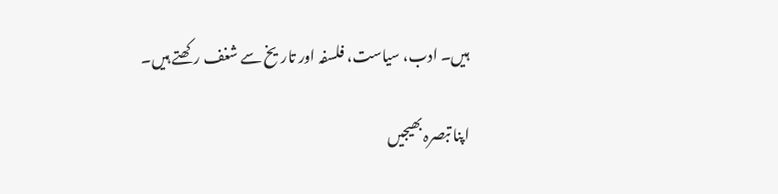ہیں۔ ادب، سیاست، فلسفہ اور تاریخ سے شغف رکھتے ہیں۔

اپنا تبصرہ بھیجیں